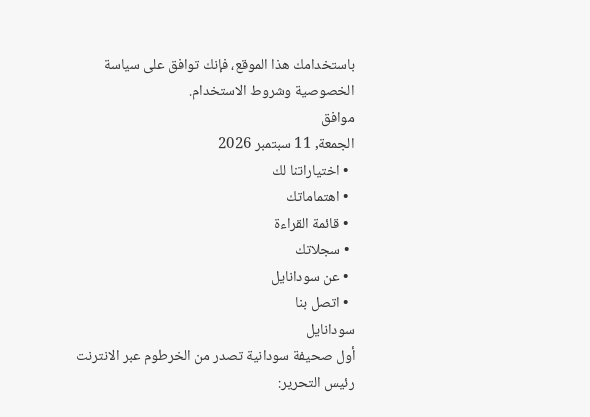باستخدامك هذا الموقع، فإنك توافق على سياسة الخصوصية وشروط الاستخدام.
موافق
الجمعة, 11 سبتمبر 2026
  • اختياراتنا لك
  • اهتماماتك
  • قائمة القراءة
  • سجلاتك
  • عن سودانايل
  • اتصل بنا
سودانايل
أول صحيفة سودانية تصدر من الخرطوم عبر الانترنت
رئيس التحرير: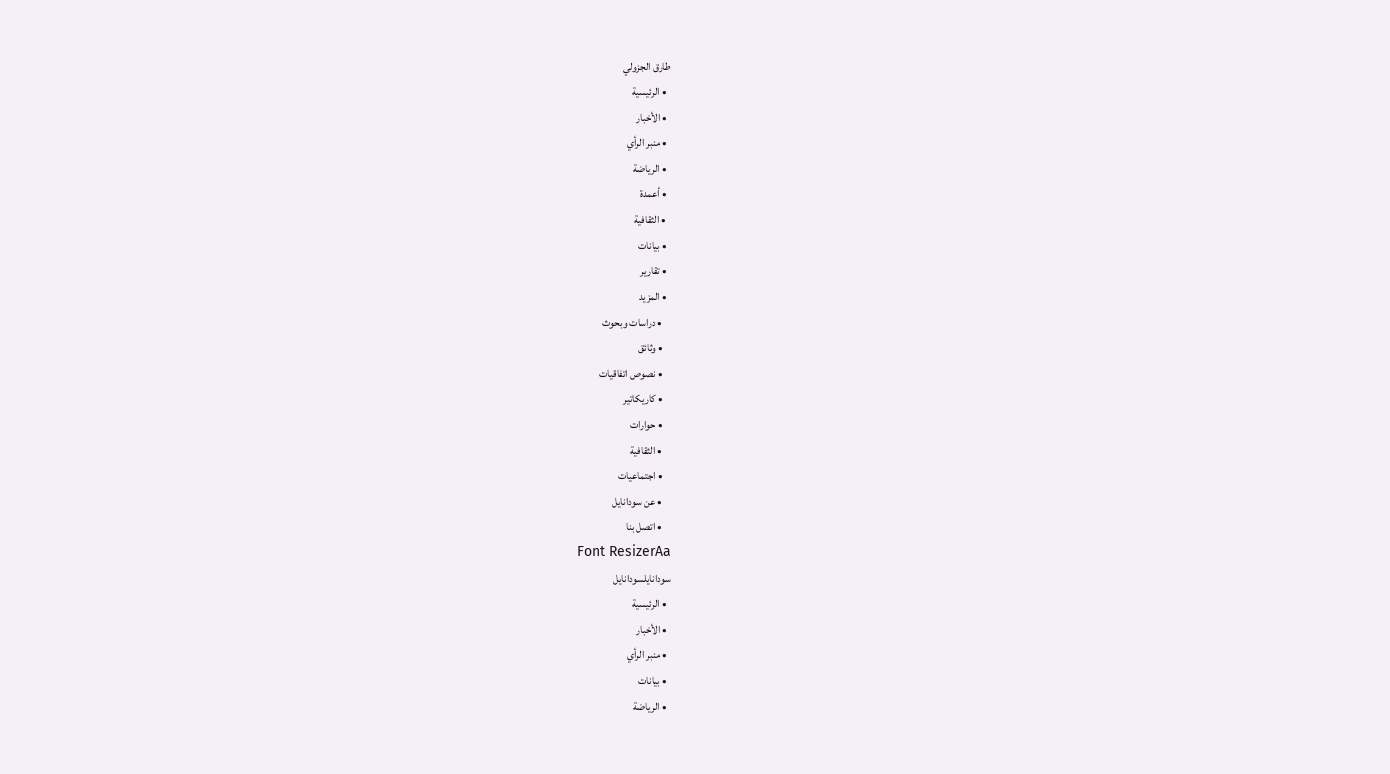طارق الجزولي
  • الرئيسية
  • الأخبار
  • منبر الرأي
  • الرياضة
  • أعمدة
  • الثقافية
  • بيانات
  • تقارير
  • المزيد
    • دراسات وبحوث
    • وثائق
    • نصوص اتفاقيات
    • كاريكاتير
    • حوارات
    • الثقافية
    • اجتماعيات
    • عن سودانايل
    • اتصل بنا
Font ResizerAa
سودانايلسودانايل
  • الرئيسية
  • الأخبار
  • منبر الرأي
  • بيانات
  • الرياضة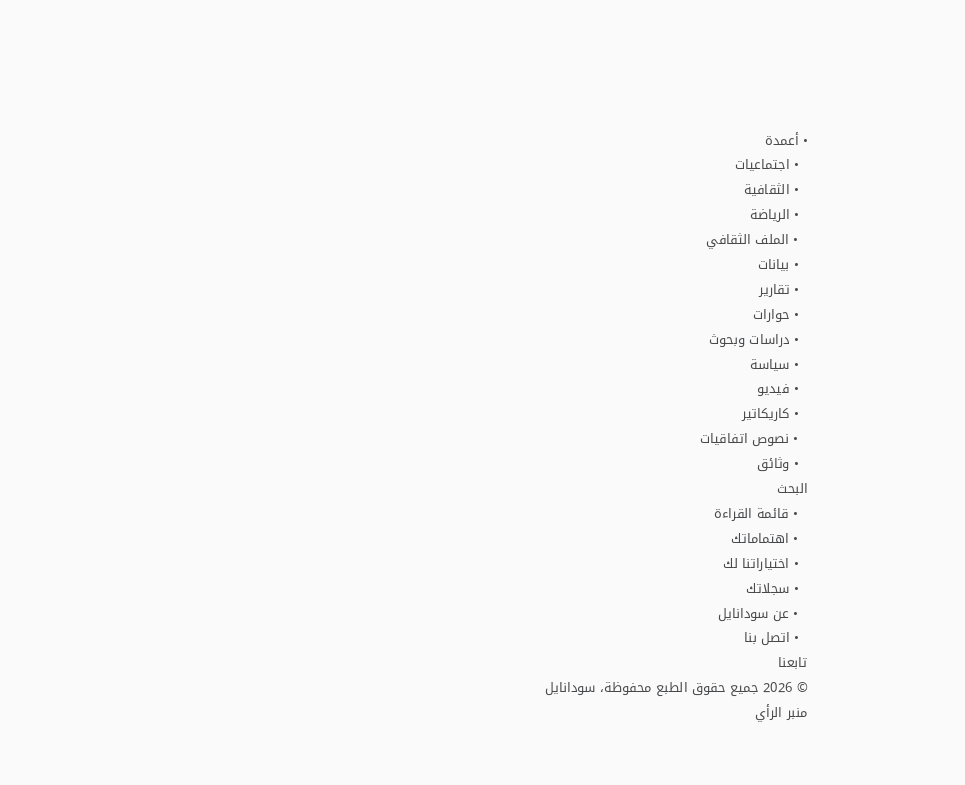• أعمدة
  • اجتماعيات
  • الثقافية
  • الرياضة
  • الملف الثقافي
  • بيانات
  • تقارير
  • حوارات
  • دراسات وبحوث
  • سياسة
  • فيديو
  • كاريكاتير
  • نصوص اتفاقيات
  • وثائق
البحث
  • قائمة القراءة
  • اهتماماتك
  • اختياراتنا لك
  • سجلاتك
  • عن سودانايل
  • اتصل بنا
تابعنا
© 2026 جميع حقوق الطبع محفوظة، سودانايل
منبر الرأي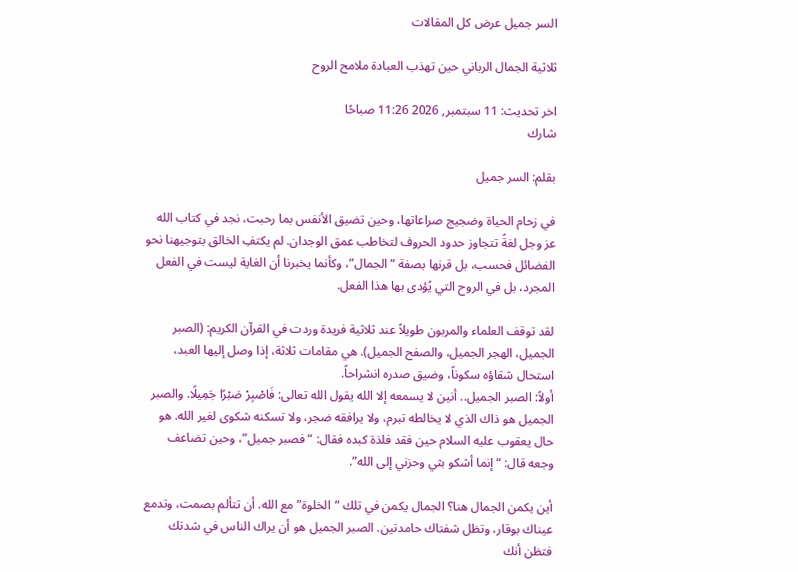السر جميل عرض كل المقالات

ثلاثية الجمال الرباني حين تهذب العبادة ملامح الروح

اخر تحديث: 11 سبتمبر, 2026 11:26 صباحًا
شارك

بقلم: السر جميل

في زحام الحياة وضجيج صراعاتها، وحين تضيق الأنفس بما رحبت، نجد في كتاب الله عز وجل لغةً تتجاوز حدود الحروف لتخاطب عمق الوجدان. لم يكتفِ الخالق بتوجيهنا نحو الفضائل فحسب، بل قرنها بصفة “الجمال”، وكأنما يخبرنا أن الغاية ليست في الفعل المجرد، بل في الروح التي يُؤدى بها هذا الفعل.

لقد توقف العلماء والمربون طويلاً عند ثلاثية فريدة وردت في القرآن الكريم: (الصبر الجميل، الهجر الجميل، والصفح الجميل). هي مقامات ثلاثة، إذا وصل إليها العبد، استحال شقاؤه سكوناً، وضيق صدره انشراحاً.
أولاً: الصبر الجميل.. أنين لا يسمعه إلا الله يقول الله تعالى: فَاصْبِرْ صَبْرًا جَمِيلًا. والصبر الجميل هو ذاك الذي لا يخالطه تبرم، ولا يرافقه ضجر، ولا تسكنه شكوى لغير الله. هو حال يعقوب عليه السلام حين فقد فلذة كبده فقال: “فصبر جميل”، وحين تضاعف وجعه قال: “إنما أشكو بثي وحزني إلى الله”.

أين يكمن الجمال هنا؟ الجمال يكمن في تلك “الخلوة” مع الله. أن تتألم بصمت، وتدمع عيناك بوقار، وتظل شفتاك حامدتين. الصبر الجميل هو أن يراك الناس في شدتك فتظن أنك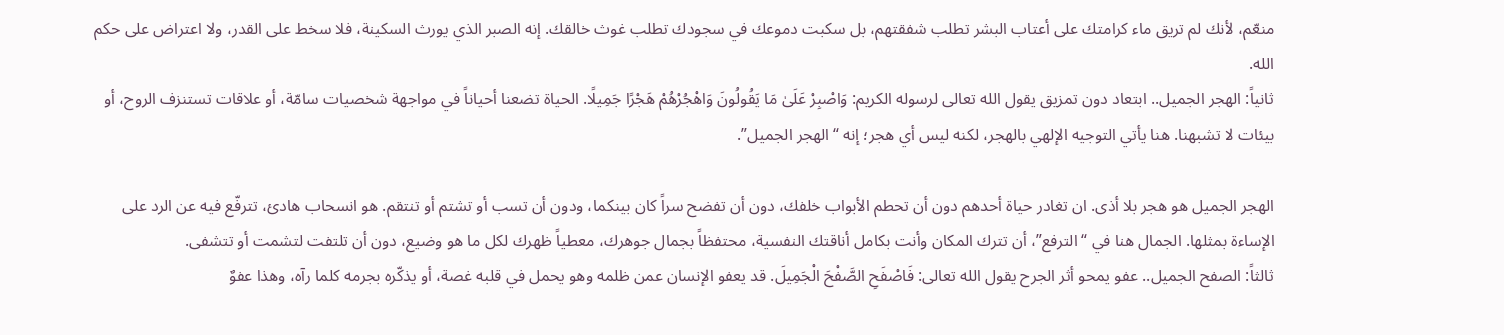منعّم، لأنك لم تريق ماء كرامتك على أعتاب البشر تطلب شفقتهم، بل سكبت دموعك في سجودك تطلب غوث خالقك. إنه الصبر الذي يورث السكينة، فلا سخط على القدر، ولا اعتراض على حكم الله.
ثانياً: الهجر الجميل.. ابتعاد دون تمزيق يقول الله تعالى لرسوله الكريم: وَاصْبِرْ عَلَىٰ مَا يَقُولُونَ وَاهْجُرْهُمْ هَجْرًا جَمِيلًا. الحياة تضعنا أحياناً في مواجهة شخصيات سامّة، أو علاقات تستنزف الروح، أو بيئات لا تشبهنا. هنا يأتي التوجيه الإلهي بالهجر، لكنه ليس أي هجر؛ إنه “الهجر الجميل”.

الهجر الجميل هو هجر بلا أذى. ان تغادر حياة أحدهم دون أن تحطم الأبواب خلفك، دون أن تفضح سراً كان بينكما، ودون أن تسب أو تشتم أو تنتقم. هو انسحاب هادئ، تترفّع فيه عن الرد على الإساءة بمثلها. الجمال هنا في “الترفع”، أن تترك المكان وأنت بكامل أناقتك النفسية، محتفظاً بجمال جوهرك، معطياً ظهرك لكل ما هو وضيع، دون أن تلتفت لتشمت أو تتشفى.
ثالثاً: الصفح الجميل.. عفو يمحو أثر الجرح يقول الله تعالى: فَاصْفَحِ الصَّفْحَ الْجَمِيلَ. قد يعفو الإنسان عمن ظلمه وهو يحمل في قلبه غصة، أو يذكّره بجرمه كلما رآه، وهذا عفوٌ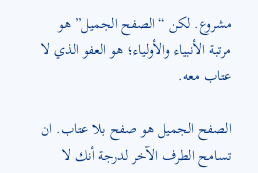مشروع. لكن “الصفح الجميل” هو مرتبة الأنبياء والأولياء؛ هو العفو الذي لا عتاب معه.

الصفح الجميل هو صفح بلا عتاب. ان تسامح الطرف الآخر لدرجة أنك لا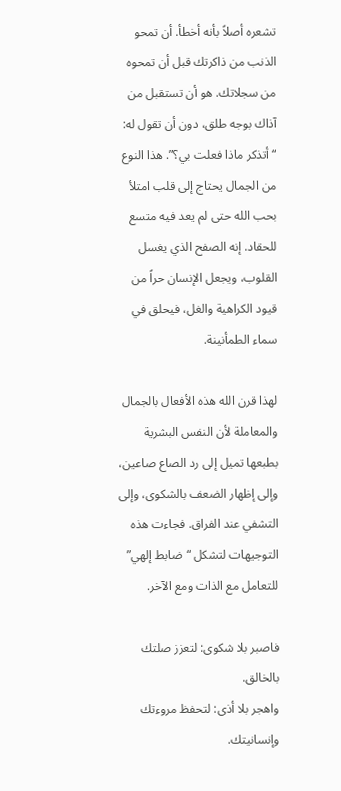تشعره أصلاً بأنه أخطأ. أن تمحو الذنب من ذاكرتك قبل أن تمحوه من سجلاتك. هو أن تستقبل من آذاك بوجه طلق، دون أن تقول له: “أتذكر ماذا فعلت بي؟”. هذا النوع من الجمال يحتاج إلى قلب امتلأ بحب الله حتى لم يعد فيه متسع للحقاد. إنه الصفح الذي يغسل القلوب، ويجعل الإنسان حراً من قيود الكراهية والغل، فيحلق في سماء الطمأنينة.

لهذا قرن الله هذه الأفعال بالجمال والمعاملة لأن النفس البشرية بطبعها تميل إلى رد الصاع صاعين، وإلى إظهار الضعف بالشكوى، وإلى التشفي عند الفراق. فجاءت هذه التوجيهات لتشكل “ضابط إلهي” للتعامل مع الذات ومع الآخر.

فاصبر بلا شكوى: لتعزز صلتك بالخالق.
واهجر بلا أذى: لتحفظ مروءتك وإنسانيتك.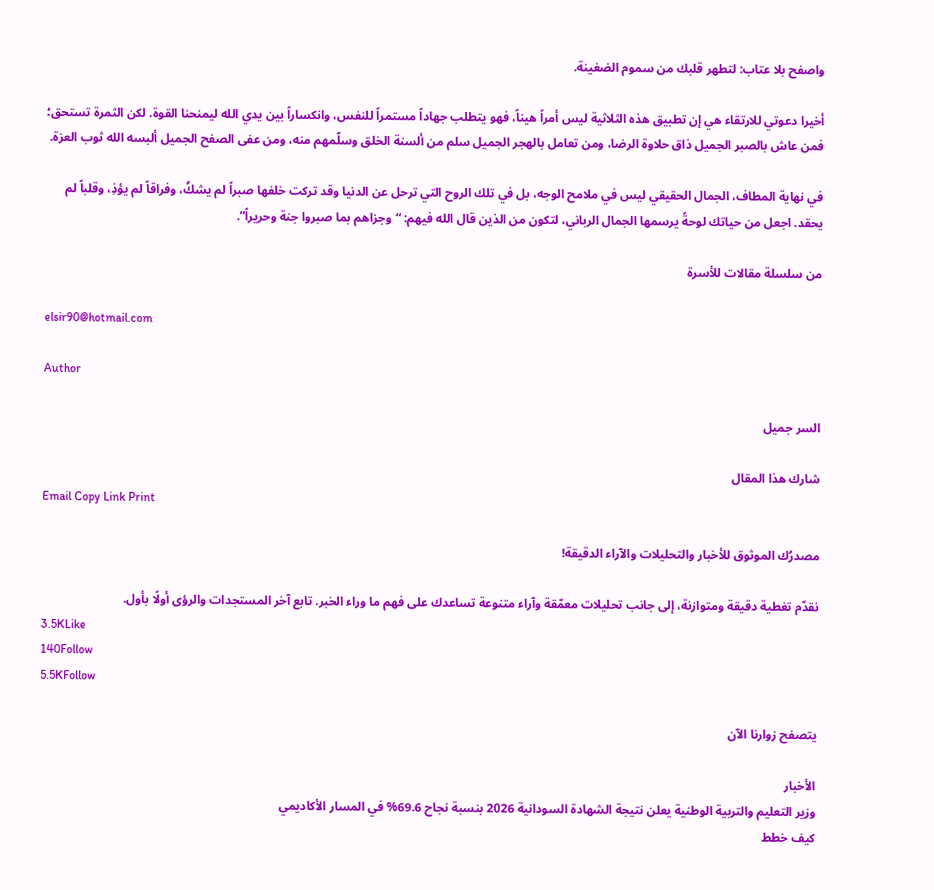واصفح بلا عتاب: لتطهر قلبك من سموم الضغينة.

أخيرا دعوتي للارتقاء هي إن تطبيق هذه الثلاثية ليس أمراً هيناً، فهو يتطلب جهاداً مستمراً للنفس، وانكساراً بين يدي الله ليمنحنا القوة. لكن الثمرة تستحق؛ فمن عاش بالصبر الجميل ذاق حلاوة الرضا، ومن تعامل بالهجر الجميل سلم من ألسنة الخلق وسلّمهم منه، ومن عفى الصفح الجميل ألبسه الله ثوب العزة.

في نهاية المطاف، الجمال الحقيقي ليس في ملامح الوجه، بل في تلك الروح التي ترحل عن الدنيا وقد تركت خلفها صبراً لم يشكُ، وفراقاً لم يؤذِ، وقلباً لم يحقد. اجعل من حياتك لوحةً يرسمها الجمال الرباني، لتكون من الذين قال الله فيهم: “وجزاهم بما صبروا جنة وحريراً”.

من سلسلة مقالات للأسرة

elsir90@hotmail.com

Author

السر جميل

شارك هذا المقال
Email Copy Link Print

مصدرُك الموثوق للأخبار والتحليلات والآراء الدقيقة!

نقدّم تغطية دقيقة ومتوازنة، إلى جانب تحليلات معمّقة وآراء متنوعة تساعدك على فهم ما وراء الخبر. تابع آخر المستجدات والرؤى أولًا بأول.
3.5KLike
140Follow
5.5KFollow

يتصفح زوارنا الآن

الأخبار
وزير التعليم والتربية الوطنية يعلن نتيجة الشهادة السودانية 2026 بنسبة نجاح 69.6% في المسار الأكاديمي
كيف خطط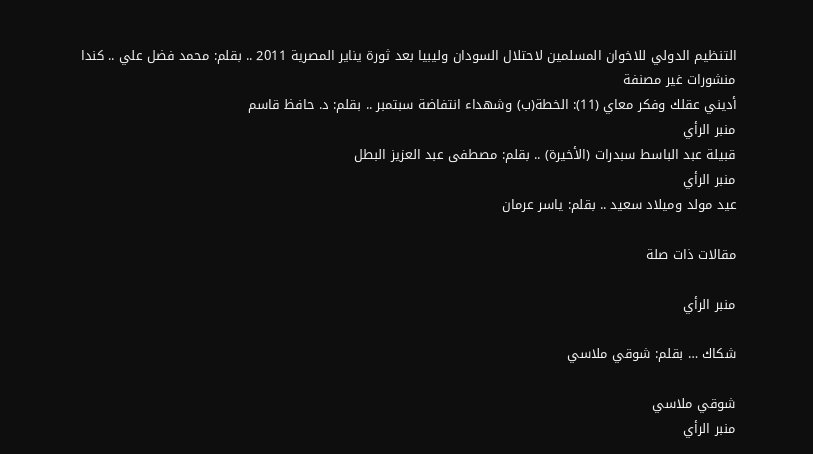التنظيم الدولي للاخوان المسلمين لاحتلال السودان وليبيا بعد ثورة يناير المصرية 2011 .. بقلم: محمد فضل علي .. كندا
منشورات غير مصنفة
أديني عقلك وفكر معاي (11): الخطة(ب) وشهداء انتفاضة سبتمبر .. بقلم: د. حافظ قاسم
منبر الرأي
قبيلة عبد الباسط سبدرات (الأخيرة) .. بقلم: مصطفى عبد العزيز البطل
منبر الرأي
عيد مولد وميلاد سعيد .. بقلم: ياسر عرمان

مقالات ذات صلة

منبر الرأي

شكاك … بقلم: شوقي ملاسي

شوقي ملاسي
منبر الرأي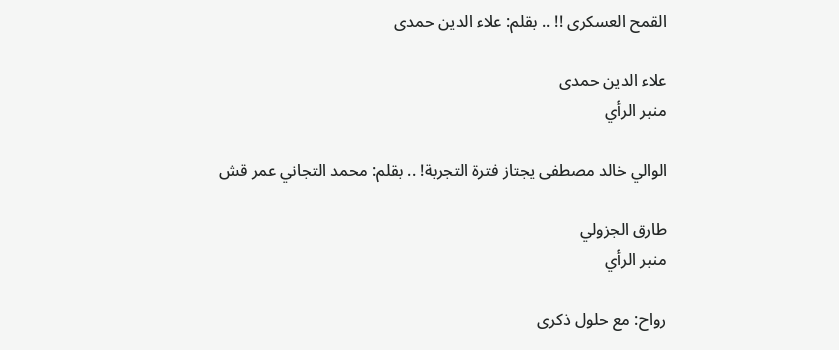القمح العسكرى !! .. بقلم: علاء الدين حمدى

علاء الدين حمدى
منبر الرأي

الوالي خالد مصطفى يجتاز فترة التجربة! .. بقلم: محمد التجاني عمر قش

طارق الجزولي
منبر الرأي

رواح: مع حلول ذكرى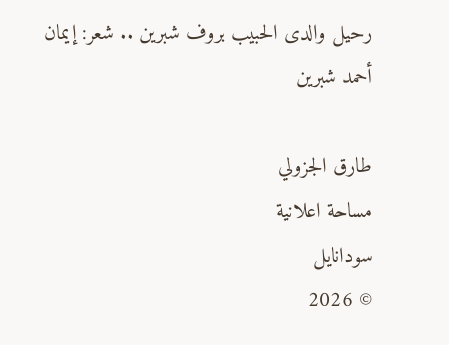رحيل والدى الحبيب بروف شبرين .. شعر: إيمان أحمد شبرين

طارق الجزولي
مساحة اعلانية
سودانايل
© 2026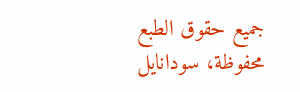جميع حقوق الطبع محفوظة، سودانايل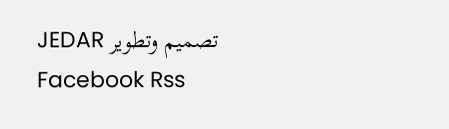تصميم وتطوير JEDAR
Facebook Rss